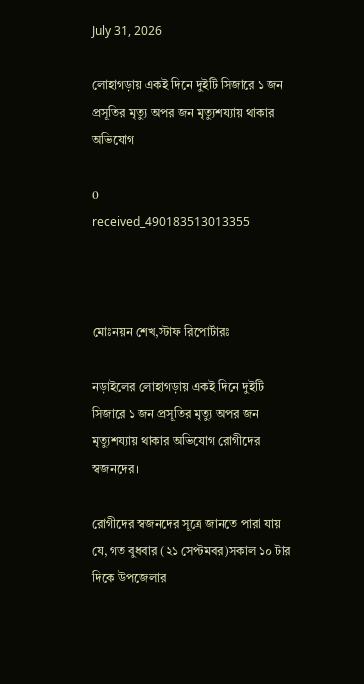July 31, 2026

লোহাগড়ায় একই দিনে দুইটি সিজারে ১ জন প্রসূতির মৃত্যু অপর জন মৃত্যুশয্যায় থাকার অভিযোগ

0
received_490183513013355



মোঃনয়ন শেখ,স্টাফ রিপোর্টারঃ

নড়াইলের লোহাগড়ায় একই দিনে দুইটি সিজারে ১ জন প্রসূতির মৃত্যু অপর জন মৃত্যুশয্যায় থাকার অভিযোগ রোগীদের স্বজনদের।

রোগীদের স্বজনদের সূত্রে জানতে পারা যায় যে, গত বুধবার (২১ সেপ্টমবর)সকাল ১০ টার দিকে উপজেলার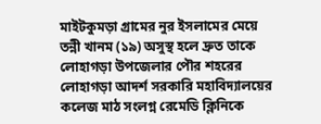মাইটকুমড়া গ্রামের নুর ইসলামের মেয়ে তন্নী খানম (১৯) অসুস্থ হলে দ্রুত তাকে লোহাগড়া উপজেলার পৌর শহরের লোহাগড়া আদর্শ সরকারি মহাবিদ্যালয়ের কলেজ মাঠ সংলগ্ন রেমেডি ক্লিনিকে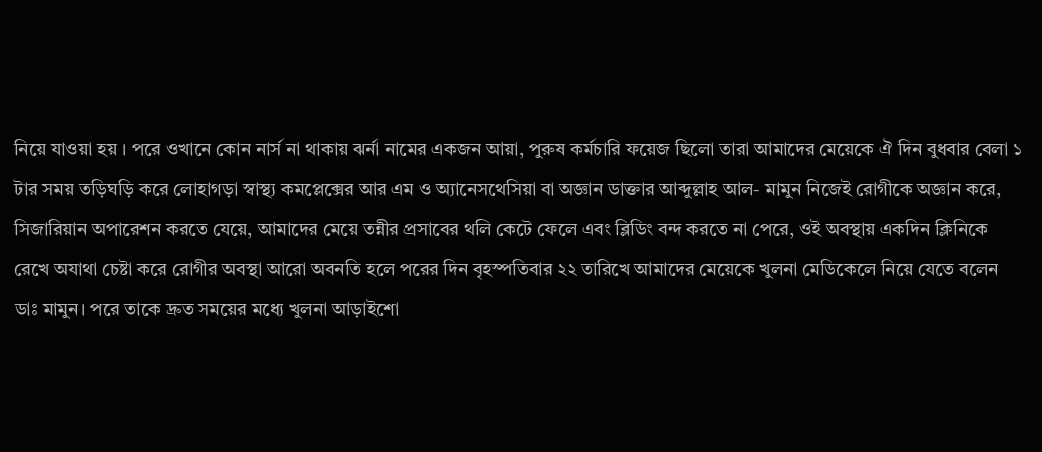নিয়ে যাওয়া হয় । পরে ওখানে কোন নার্স না থাকায় ঝর্না নামের একজন আয়া, পুরুষ কর্মচারি ফয়েজ ছিলো তারা আমাদের মেয়েকে ঐ দিন বুধবার বেলা ১ টার সময় তড়িঘড়ি করে লোহাগড়া স্বাস্থ্য কমপ্লেক্সের আর এম ও অ্যানেসথেসিয়া বা অজ্ঞান ডাক্তার আব্দুল্লাহ আল- মামুন নিজেই রোগীকে অজ্ঞান করে, সিজারিয়ান অপারেশন করতে যেয়ে, আমাদের মেয়ে তন্নীর প্রসাবের থলি কেটে ফেলে এবং ব্লিডিং বন্দ করতে না পেরে, ওই অবস্থায় একদিন ক্লিনিকে রেখে অযাথা চেষ্টা করে রোগীর অবস্থা আরো অবনতি হলে পরের দিন বৃহস্পতিবার ২২ তারিখে আমাদের মেয়েকে খুলনা মেডিকেলে নিয়ে যেতে বলেন ডাঃ মামুন। পরে তাকে দ্রুত সময়ের মধ্যে খুলনা আড়াইশো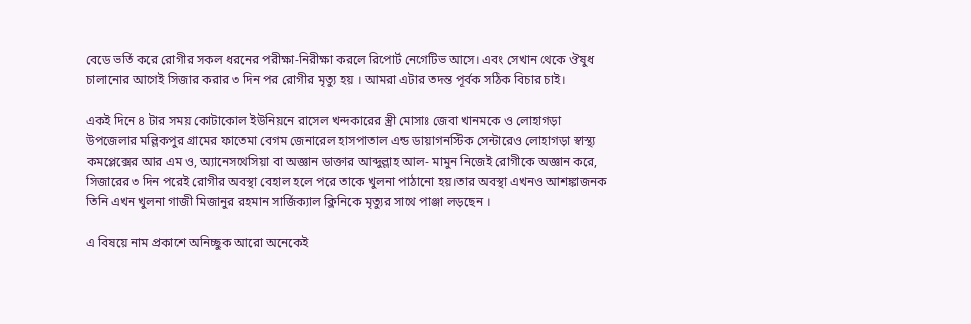বেডে ভর্তি করে রোগীর সকল ধরনের পরীক্ষা-নিরীক্ষা করলে রিপোর্ট নেগেটিভ আসে। এবং সেখান থেকে ঔষুধ চালানোর আগেই সিজার করার ৩ দিন পর রোগীর মৃত্যু হয় । আমরা এটার তদন্ত পূর্বক সঠিক বিচার চাই।

একই দিনে ৪ টার সময় কোটাকোল ইউনিয়নে রাসেল খন্দকারের স্ত্রী মোসাঃ জেবা খানমকে ও লোহাগড়া উপজেলার মল্লিকপুর গ্রামের ফাতেমা বেগম জেনারেল হাসপাতাল এন্ড ডায়াগনস্টিক সেন্টারেও লোহাগড়া স্বাস্থ্য কমপ্লেক্সের আর এম ও, অ্যানেসথেসিয়া বা অজ্ঞান ডাক্তার আব্দুল্লাহ আল- মামুন নিজেই রোগীকে অজ্ঞান করে, সিজারের ৩ দিন পরেই রোগীর অবস্থা বেহাল হলে পরে তাকে খুলনা পাঠানো হয়।তার অবস্থা এখনও আশঙ্কাজনক তিনি এখন খুলনা গাজী মিজানুর রহমান সার্জিক্যাল ক্লিনিকে মৃত্যুর সাথে পাঞ্জা লড়ছেন ।

এ বিষয়ে নাম প্রকাশে অনিচ্ছুক আরো অনেকেই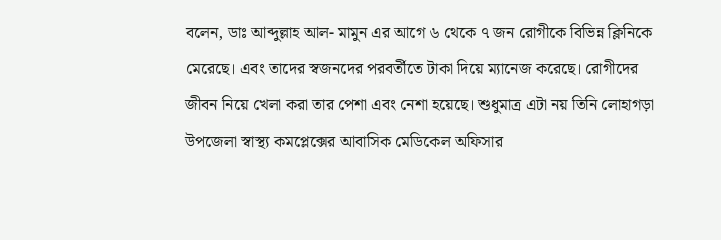বলেন, ডাঃ আব্দুল্লাহ আল- মামুন এর আগে ৬ থেকে ৭ জন রোগীকে বিভিন্ন ক্লিনিকে মেরেছে। এবং তাদের স্বজনদের পরবর্তীতে টাকা দিয়ে ম্যানেজ করেছে। রোগীদের জীবন নিয়ে খেলা করা তার পেশা এবং নেশা হয়েছে। শুধুমাত্র এটা নয় তিনি লোহাগড়া উপজেলা স্বাস্থ্য কমপ্লেক্সের আবাসিক মেডিকেল অফিসার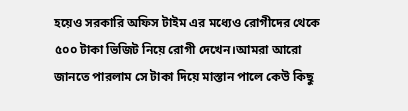হয়েও সরকারি অফিস টাইম এর মধ্যেও রোগীদের থেকে ৫০০ টাকা ভিজিট নিয়ে রোগী দেখেন।আমরা আরো জানতে পারলাম সে টাকা দিয়ে মাস্তান পালে কেউ কিছু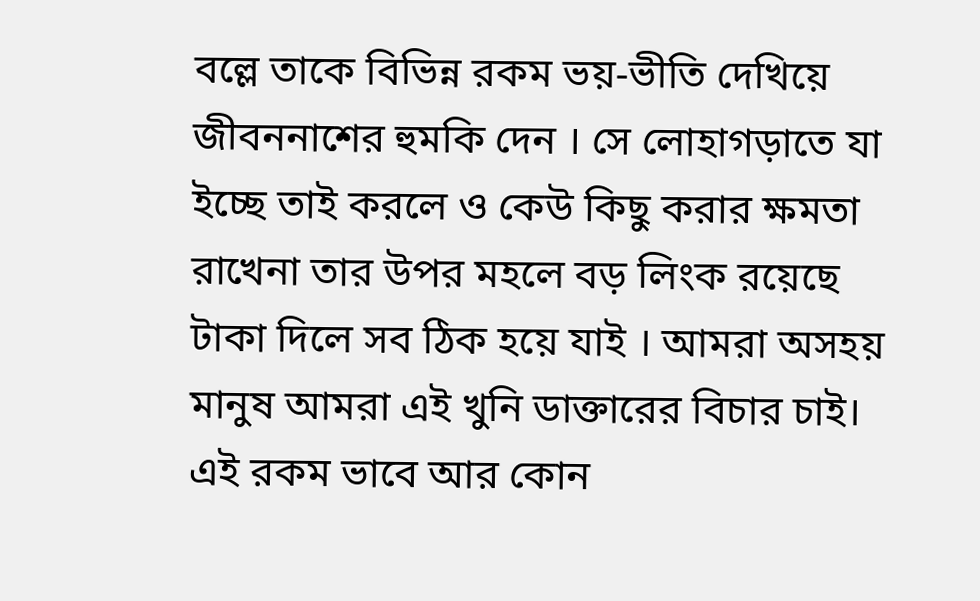বল্লে তাকে বিভিন্ন রকম ভয়-ভীতি দেখিয়ে জীবননাশের হুমকি দেন । সে লোহাগড়াতে যা ইচ্ছে তাই করলে ও কেউ কিছু করার ক্ষমতা রাখেনা তার উপর মহলে বড় লিংক রয়েছে টাকা দিলে সব ঠিক হয়ে যাই । আমরা অসহয় মানুষ আমরা এই খুনি ডাক্তারের বিচার চাই। এই রকম ভাবে আর কোন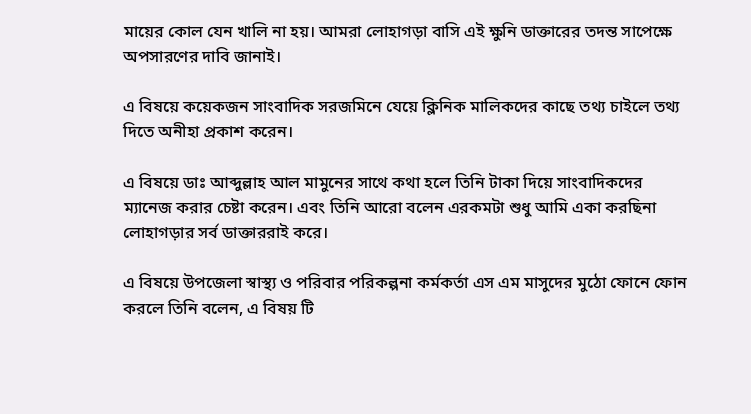মায়ের কোল যেন খালি না হয়। আমরা লোহাগড়া বাসি এই ক্ষুনি ডাক্তারের তদন্ত সাপেক্ষে অপসারণের দাবি জানাই।

এ বিষয়ে কয়েকজন সাংবাদিক সরজমিনে যেয়ে ক্লিনিক মালিকদের কাছে তথ্য চাইলে তথ্য দিতে অনীহা প্রকাশ করেন।

এ বিষয়ে ডাঃ আব্দুল্লাহ আল মামুনের সাথে কথা হলে তিনি টাকা দিয়ে সাংবাদিকদের ম্যানেজ করার চেষ্টা করেন। এবং তিনি আরো বলেন এরকমটা শুধু আমি একা করছিনা লোহাগড়ার সর্ব ডাক্তাররাই করে।

এ বিষয়ে উপজেলা স্বাস্থ্য ও পরিবার পরিকল্পনা কর্মকর্তা এস এম মাসুদের মুঠো ফোনে ফোন করলে তিনি বলেন, এ বিষয় টি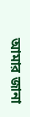আমার জানা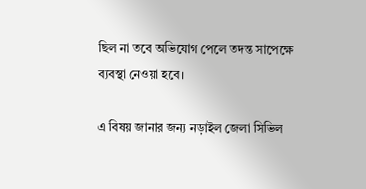ছিল না তবে অভিযোগ পেলে তদন্ত সাপেক্ষে ব্যবস্থা নেওয়া হবে।

এ বিষয় জানার জন্য নড়াইল জেলা সিভিল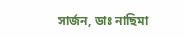সার্জন, ডাঃ নাছিমা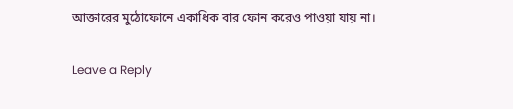আক্তারের মুঠোফোনে একাধিক বার ফোন করেও পাওয়া যায় না।

Leave a Reply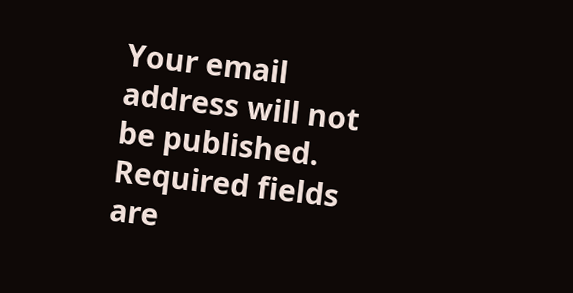Your email address will not be published. Required fields are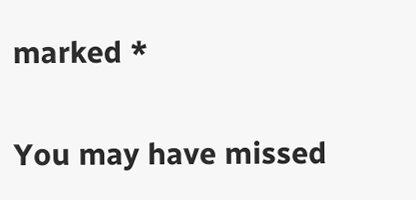marked *

You may have missed